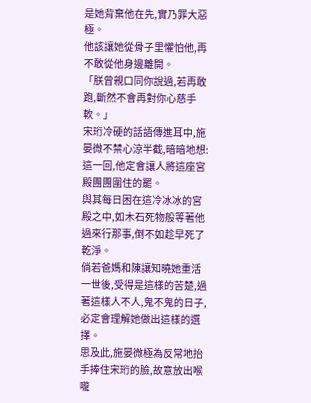是她背棄他在先,實乃罪大惡極。
他該讓她從骨子里懼怕他,再不敢從他身邊離開。
「朕曾親口同你說過,若再敢跑,斷然不會再對你心慈手軟。」
宋珩冷硬的話語傳進耳中,施晏微不禁心涼半截,暗暗地想:這一回,他定會讓人將這座宮殿團團圍住的罷。
與其每日困在這冷冰冰的宮殿之中,如木石死物般等著他過來行那事,倒不如趁早死了乾淨。
倘若爸媽和陳讓知曉她重活一世後,受得是這樣的苦楚,過著這樣人不人,鬼不鬼的日子,必定會理解她做出這樣的選擇。
思及此,施晏微極為反常地抬手捧住宋珩的臉,故意放出喉嚨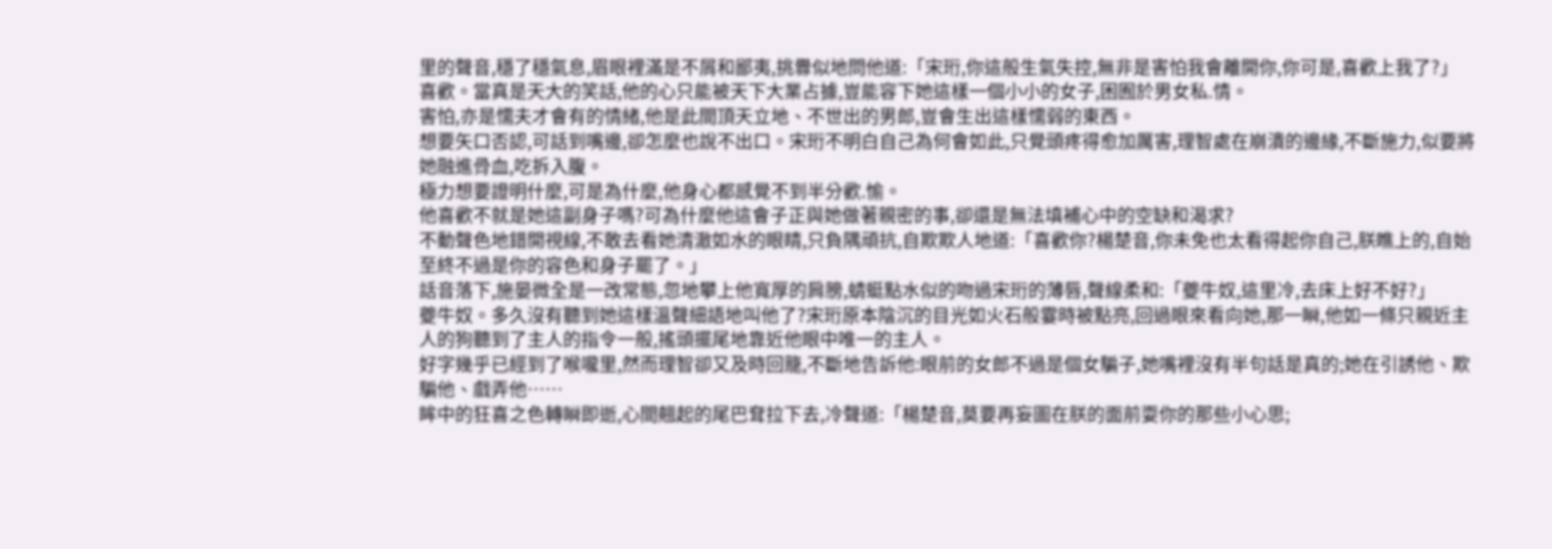里的聲音,穩了穩氣息,眉眼裡滿是不屑和鄙夷,挑釁似地問他道:「宋珩,你這般生氣失控,無非是害怕我會離開你,你可是,喜歡上我了?」
喜歡。當真是天大的笑話,他的心只能被天下大業占據,豈能容下她這樣一個小小的女子,困囿於男女私.情。
害怕,亦是懦夫才會有的情緒,他是此間頂天立地、不世出的男郎,豈會生出這樣懦弱的東西。
想要矢口否認,可話到嘴邊,卻怎麼也說不出口。宋珩不明白自己為何會如此,只覺頭疼得愈加厲害,理智處在崩潰的邊緣,不斷施力,似要將她融進骨血,吃拆入腹。
極力想要證明什麼,可是為什麼,他身心都感覺不到半分歡.愉。
他喜歡不就是她這副身子嗎?可為什麼他這會子正與她做著親密的事,卻還是無法填補心中的空缺和渴求?
不動聲色地錯開視線,不敢去看她清澈如水的眼睛,只負隅頑抗,自欺欺人地道:「喜歡你?楊楚音,你未免也太看得起你自己,朕瞧上的,自始至終不過是你的容色和身子罷了。」
話音落下,施晏微全是一改常態,忽地攀上他寬厚的肩膀,蜻蜓點水似的吻過宋珩的薄唇,聲線柔和:「夔牛奴,這里冷,去床上好不好?」
夔牛奴。多久沒有聽到她這樣溫聲細語地叫他了?宋珩原本陰沉的目光如火石般霎時被點亮,回過眼來看向她,那一瞬,他如一條只親近主人的狗聽到了主人的指令一般,搖頭擺尾地靠近他眼中唯一的主人。
好字幾乎已經到了喉嚨里,然而理智卻又及時回籠,不斷地告訴他:眼前的女郎不過是個女騙子,她嘴裡沒有半句話是真的;她在引誘他、欺騙他、戲弄他……
眸中的狂喜之色轉瞬即逝,心間翹起的尾巴耷拉下去,冷聲道:「楊楚音,莫要再妄圖在朕的面前耍你的那些小心思;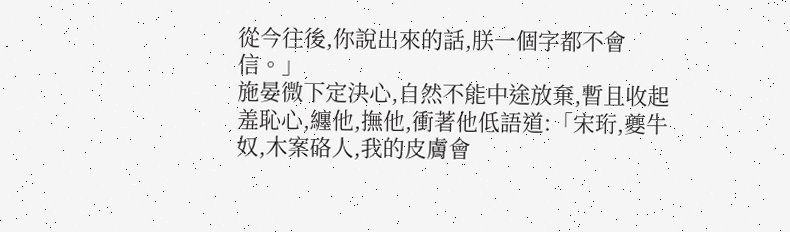從今往後,你說出來的話,朕一個字都不會信。」
施晏微下定決心,自然不能中途放棄,暫且收起羞恥心,纏他,撫他,衝著他低語道:「宋珩,夔牛奴,木案硌人,我的皮膚會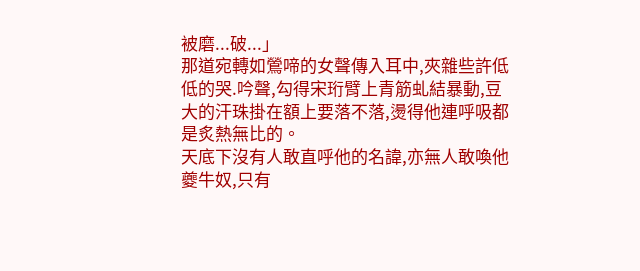被磨...破...」
那道宛轉如鶯啼的女聲傳入耳中,夾雜些許低低的哭.吟聲,勾得宋珩臂上青筋虬結暴動,豆大的汗珠掛在額上要落不落,燙得他連呼吸都是炙熱無比的。
天底下沒有人敢直呼他的名諱,亦無人敢喚他夔牛奴,只有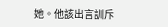她。他該出言訓斥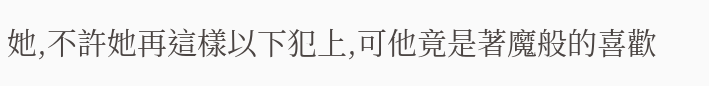她,不許她再這樣以下犯上,可他竟是著魔般的喜歡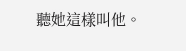聽她這樣叫他。